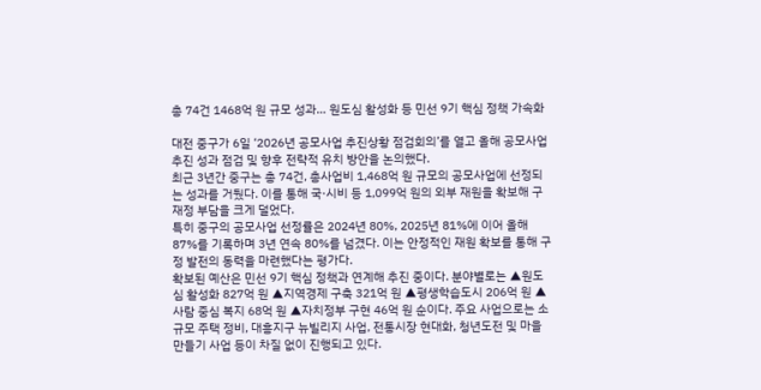총 74건 1468억 원 규모 성과… 원도심 활성화 등 민선 9기 핵심 정책 가속화

대전 중구가 6일 ‘2026년 공모사업 추진상황 점검회의’를 열고 올해 공모사업 추진 성과 점검 및 향후 전략적 유치 방안을 논의했다.
최근 3년간 중구는 총 74건, 총사업비 1,468억 원 규모의 공모사업에 선정되는 성과를 거뒀다. 이를 통해 국·시비 등 1,099억 원의 외부 재원을 확보해 구 재정 부담을 크게 덜었다.
특히 중구의 공모사업 선정률은 2024년 80%, 2025년 81%에 이어 올해 87%를 기록하며 3년 연속 80%를 넘겼다. 이는 안정적인 재원 확보를 통해 구정 발전의 동력을 마련했다는 평가다.
확보된 예산은 민선 9기 핵심 정책과 연계해 추진 중이다. 분야별로는 ▲원도심 활성화 827억 원 ▲지역경제 구축 321억 원 ▲평생학습도시 206억 원 ▲사람 중심 복지 68억 원 ▲자치정부 구현 46억 원 순이다. 주요 사업으로는 소규모 주택 정비, 대흥지구 뉴빌리지 사업, 전통시장 현대화, 청년도전 및 마을 만들기 사업 등이 차질 없이 진행되고 있다.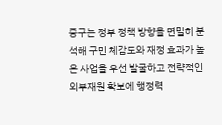중구는 정부 정책 방향을 면밀히 분석해 구민 체감도와 재정 효과가 높은 사업을 우선 발굴하고 전략적인 외부재원 확보에 행정력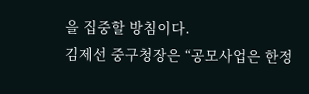을 집중할 방침이다.
김제선 중구청장은 “공모사업은 한정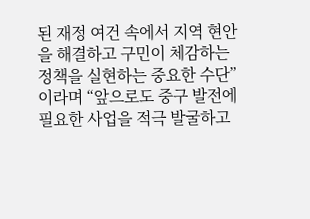된 재정 여건 속에서 지역 현안을 해결하고 구민이 체감하는 정책을 실현하는 중요한 수단”이라며 “앞으로도 중구 발전에 필요한 사업을 적극 발굴하고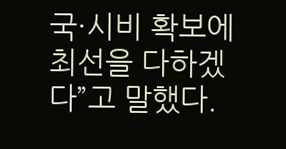국·시비 확보에 최선을 다하겠다”고 말했다.